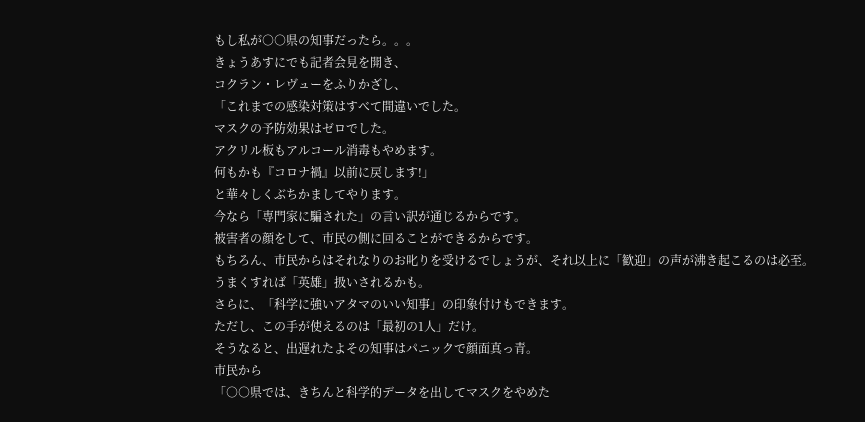もし私が○○県の知事だったら。。。
きょうあすにでも記者会見を開き、
コクラン・レヴューをふりかざし、
「これまでの感染対策はすべて間違いでした。
マスクの予防効果はゼロでした。
アクリル板もアルコール消毒もやめます。
何もかも『コロナ禍』以前に戻します!」
と華々しくぶちかましてやります。
今なら「専門家に騙された」の言い訳が通じるからです。
被害者の顔をして、市民の側に回ることができるからです。
もちろん、市民からはそれなりのお叱りを受けるでしょうが、それ以上に「歓迎」の声が沸き起こるのは必至。
うまくすれば「英雄」扱いされるかも。
さらに、「科学に強いアタマのいい知事」の印象付けもできます。
ただし、この手が使えるのは「最初の1人」だけ。
そうなると、出遅れたよその知事はパニックで顔面真っ青。
市民から
「○○県では、きちんと科学的データを出してマスクをやめた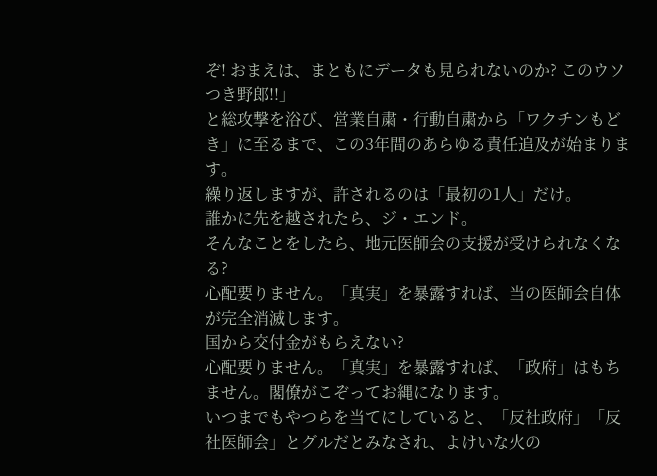ぞ! おまえは、まともにデータも見られないのか? このウソつき野郎!!」
と総攻撃を浴び、営業自粛・行動自粛から「ワクチンもどき」に至るまで、この3年間のあらゆる責任追及が始まります。
繰り返しますが、許されるのは「最初の1人」だけ。
誰かに先を越されたら、ジ・エンド。
そんなことをしたら、地元医師会の支援が受けられなくなる?
心配要りません。「真実」を暴露すれば、当の医師会自体が完全消滅します。
国から交付金がもらえない?
心配要りません。「真実」を暴露すれば、「政府」はもちません。閣僚がこぞってお縄になります。
いつまでもやつらを当てにしていると、「反社政府」「反社医師会」とグルだとみなされ、よけいな火の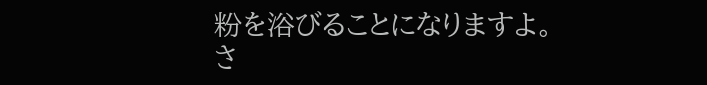粉を浴びることになりますよ。
さ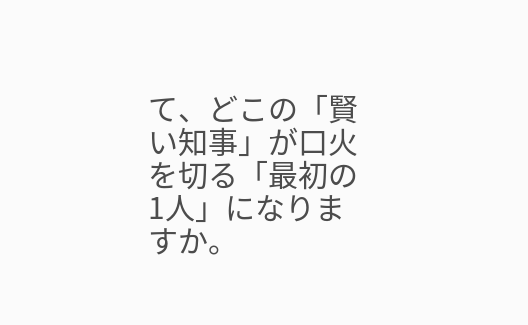て、どこの「賢い知事」が口火を切る「最初の1人」になりますか。